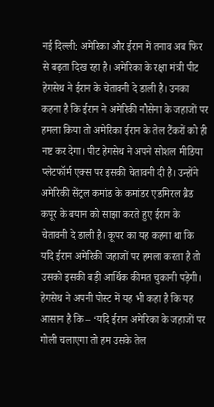नई दिल्ली: अमेरिका और ईरान में तनाव अब फिर से बढ़ता दिख रहा है। अमेरिका के रक्षा मंत्री पीट हेगसेथ ने ईरान के चेतावनी दे डाली है। उनका कहना है कि ईरान ने अमेरिकी नौसेना के जहाजों पर हमला किया तो अमेरिका ईरान के तेल टैंकरों को ही नष्ट कर देगा। पीट हेगसेथ ने अपने सोशल मीडिया प्लेटफॉर्म एक्स पर इसकी चेतावनी दी है। उन्होंने अमेरिकी सेंट्रल कमांड के कमांडर एडमिरल ब्रैड कपूर के बयान को साझा करते हुए ईरान के चेतावनी दे डाली है। कूपर का यह कहना था कि यदि ईरान अमेरिकी जहाजों पर हमला करता है तो उसको इसकी बड़ी आर्थिक कीमत चुकानी पड़ेगी। हेगसेथ ने अपनी पोस्ट में यह भी कहा है कि यह आसान है कि – ‘यदि ईरान अमेरिका के जहाजों पर गोली चलाएगा तो हम उसके तेल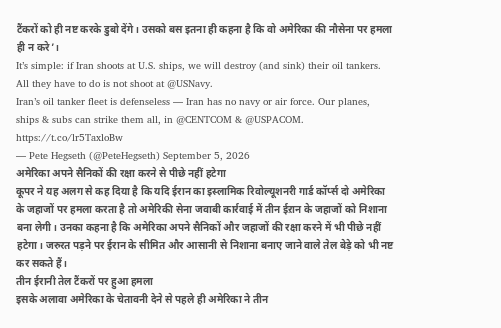टैंकरों को ही नष्ट करके डुबो देंगे। उसको बस इतना ही कहना है कि वो अमेरिका की नौसेना पर हमला ही न करे’।
It’s simple: if Iran shoots at U.S. ships, we will destroy (and sink) their oil tankers. All they have to do is not shoot at @USNavy.
Iran’s oil tanker fleet is defenseless — Iran has no navy or air force. Our planes, ships & subs can strike them all, in @CENTCOM & @USPACOM. https://t.co/lr5TaxloBw
— Pete Hegseth (@PeteHegseth) September 5, 2026
अमेरिका अपने सैनिकों की रक्षा करने से पीछे नहीं हटेगा
कूपर ने यह अलग से कह दिया है कि यदि ईरान का इस्लामिक रिवोल्यूशनरी गार्ड कॉर्प्स दो अमेरिका के जहाजों पर हमला करता है तो अमेरिकी सेना जवाबी कार्रवाई में तीन ईऱान के जहाजों को निशाना बना लेगी। उनका कहना है कि अमेरिका अपने सैनिकों और जहाजों की रक्षा करने में भी पीछे नहीं हटेगा। जरुरत पड़ने पर ईरान के सीमित और आसानी से निशाना बनाए जाने वाले तेल बेड़े को भी नष्ट कर सकते हैं।
तीन ईरानी तेल टैंकरों पर हुआ हमला
इसके अलावा अमेरिका के चेतावनी देने से पहले ही अमेरिका ने तीन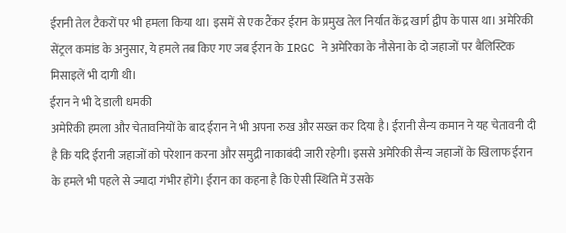ईरानी तेल टैकरों पर भी हमला किया था। इसमें से एक टैंकर ईरान के प्रमुख तेल निर्यात केंद्र खार्ग द्वीप के पास था। अमेरिकी सेंट्रल कमांड के अनुसार, ये हमले तब किए गए जब ईरान के IRGC ने अमेरिका के नौसेना के दो जहाजों पर बैलिस्टिक मिसाइलें भी दागी थी।
ईरान ने भी दे डाली धमकी
अमेरिकी हमला और चेतावनियों के बाद ईरान ने भी अपना रुख और सख्त कर दिया है। ईरानी सैन्य कमान ने यह चेतावनी दी है कि यदि ईरानी जहाजों को परेशान करना और समुद्री नाकाबंदी जारी रहेगी। इससे अमेरिकी सैन्य जहाजों के खिलाफ ईरान के हमले भी पहले से ज्यादा गंभीर होंगे। ईरान का कहना है कि ऐसी स्थिति में उसके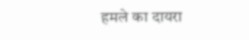हमले का दायरा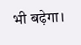भी बढ़ेगा।